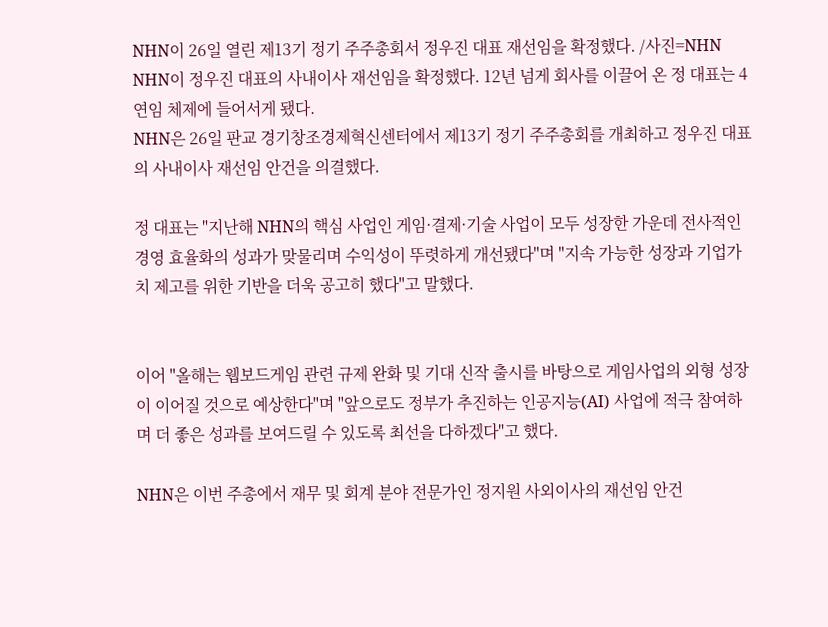NHN이 26일 열린 제13기 정기 주주총회서 정우진 대표 재선임을 확정했다. /사진=NHN
NHN이 정우진 대표의 사내이사 재선임을 확정했다. 12년 넘게 회사를 이끌어 온 정 대표는 4연임 체제에 들어서게 됐다.
NHN은 26일 판교 경기창조경제혁신센터에서 제13기 정기 주주총회를 개최하고 정우진 대표의 사내이사 재선임 안건을 의결했다.

정 대표는 "지난해 NHN의 핵심 사업인 게임·결제·기술 사업이 모두 성장한 가운데 전사적인 경영 효율화의 성과가 맞물리며 수익성이 뚜렷하게 개선됐다"며 "지속 가능한 성장과 기업가치 제고를 위한 기반을 더욱 공고히 했다"고 말했다.


이어 "올해는 웹보드게임 관련 규제 완화 및 기대 신작 출시를 바탕으로 게임사업의 외형 성장이 이어질 것으로 예상한다"며 "앞으로도 정부가 추진하는 인공지능(AI) 사업에 적극 참여하며 더 좋은 성과를 보여드릴 수 있도록 최선을 다하겠다"고 했다.

NHN은 이번 주총에서 재무 및 회계 분야 전문가인 정지원 사외이사의 재선임 안건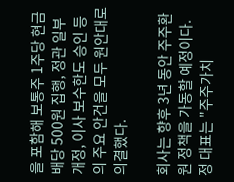을 포함해 보통주 1주당 현금 배당 500원 집행, 정관 일부 개정, 이사 보수한도 승인 등의 주요 안건을 모두 원안대로 의결했다.

회사는 향후 3년 동안 주주환원 정책을 가동할 예정이다. 정 대표는 "주주가치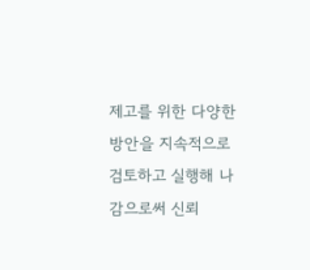제고를 위한 다양한 방안을 지속적으로 검토하고 실행해 나감으로써 신뢰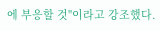에 부응할 것"이라고 강조했다.